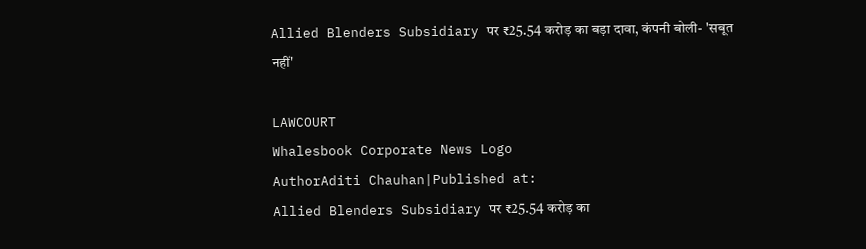Allied Blenders Subsidiary पर ₹25.54 करोड़ का बड़ा दावा, कंपनी बोली- 'सबूत नहीं'

LAWCOURT
Whalesbook Corporate News Logo
AuthorAditi Chauhan|Published at:
Allied Blenders Subsidiary पर ₹25.54 करोड़ का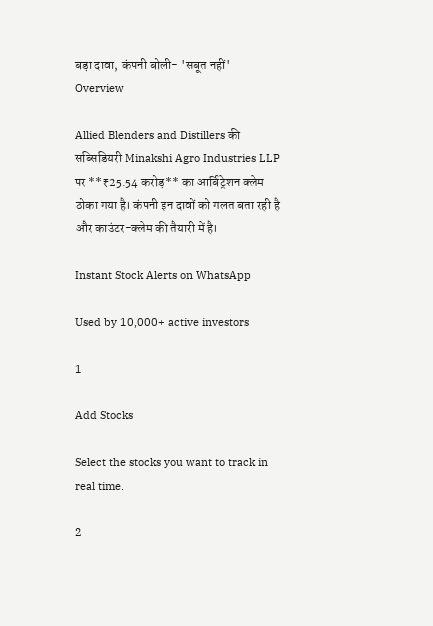बड़ा दावा, कंपनी बोली- 'सबूत नहीं'
Overview

Allied Blenders and Distillers की सब्सिडियरी Minakshi Agro Industries LLP पर **₹25.54 करोड़** का आर्बिट्रेशन क्लेम ठोका गया है। कंपनी इन दावों को गलत बता रही है और काउंटर-क्लेम की तैयारी में है।

Instant Stock Alerts on WhatsApp

Used by 10,000+ active investors

1

Add Stocks

Select the stocks you want to track in real time.

2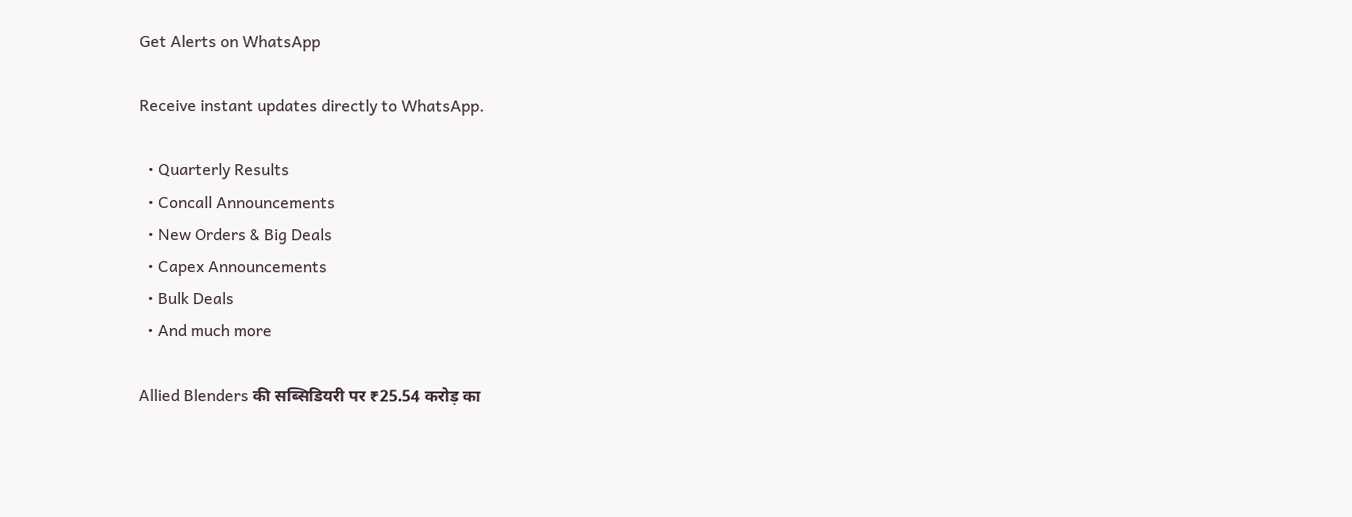Get Alerts on WhatsApp

Receive instant updates directly to WhatsApp.

  • Quarterly Results
  • Concall Announcements
  • New Orders & Big Deals
  • Capex Announcements
  • Bulk Deals
  • And much more

Allied Blenders की सब्सिडियरी पर ₹25.54 करोड़ का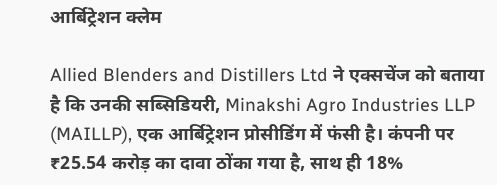आर्बिट्रेशन क्लेम

Allied Blenders and Distillers Ltd ने एक्सचेंज को बताया है कि उनकी सब्सिडियरी, Minakshi Agro Industries LLP (MAILLP), एक आर्बिट्रेशन प्रोसीडिंग में फंसी है। कंपनी पर ₹25.54 करोड़ का दावा ठोंका गया है, साथ ही 18%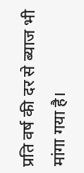प्रति वर्ष की दर से ब्याज भी मांगा गया है।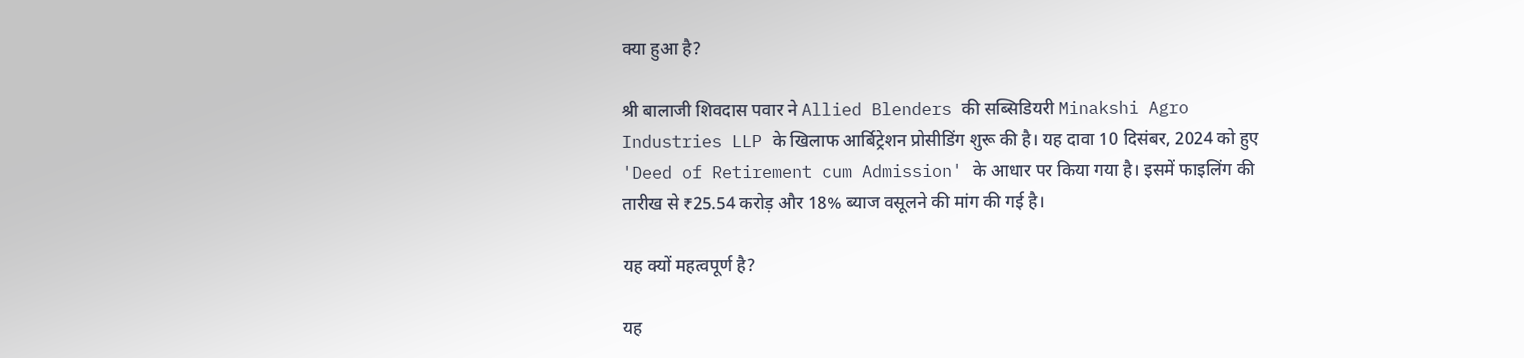क्या हुआ है?

श्री बालाजी शिवदास पवार ने Allied Blenders की सब्सिडियरी Minakshi Agro Industries LLP के खिलाफ आर्बिट्रेशन प्रोसीडिंग शुरू की है। यह दावा 10 दिसंबर, 2024 को हुए 'Deed of Retirement cum Admission' के आधार पर किया गया है। इसमें फाइलिंग की तारीख से ₹25.54 करोड़ और 18% ब्याज वसूलने की मांग की गई है।

यह क्यों महत्वपूर्ण है?

यह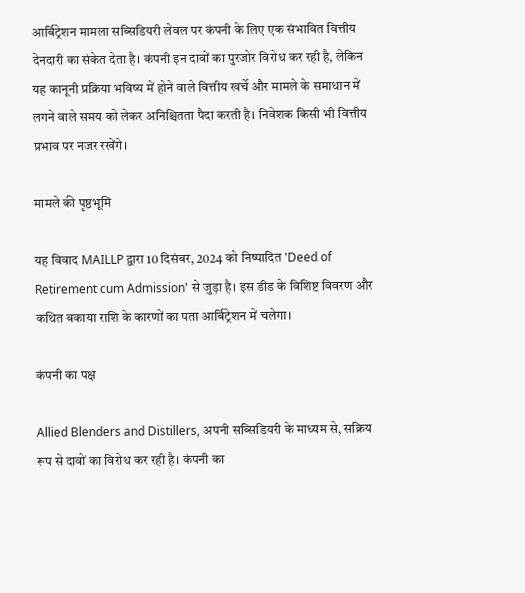आर्बिट्रेशन मामला सब्सिडियरी लेवल पर कंपनी के लिए एक संभावित वित्तीय देनदारी का संकेत देता है। कंपनी इन दावों का पुरजोर विरोध कर रही है, लेकिन यह कानूनी प्रक्रिया भविष्य में होने वाले वित्तीय खर्चे और मामले के समाधान में लगने वाले समय को लेकर अनिश्चितता पैदा करती है। निवेशक किसी भी वित्तीय प्रभाव पर नजर रखेंगे।

मामले की पृष्ठभूमि

यह विवाद MAILLP द्वारा 10 दिसंबर, 2024 को निष्पादित 'Deed of Retirement cum Admission' से जुड़ा है। इस डीड के विशिष्ट विवरण और कथित बकाया राशि के कारणों का पता आर्बिट्रेशन में चलेगा।

कंपनी का पक्ष

Allied Blenders and Distillers, अपनी सब्सिडियरी के माध्यम से, सक्रिय रूप से दावों का विरोध कर रही है। कंपनी का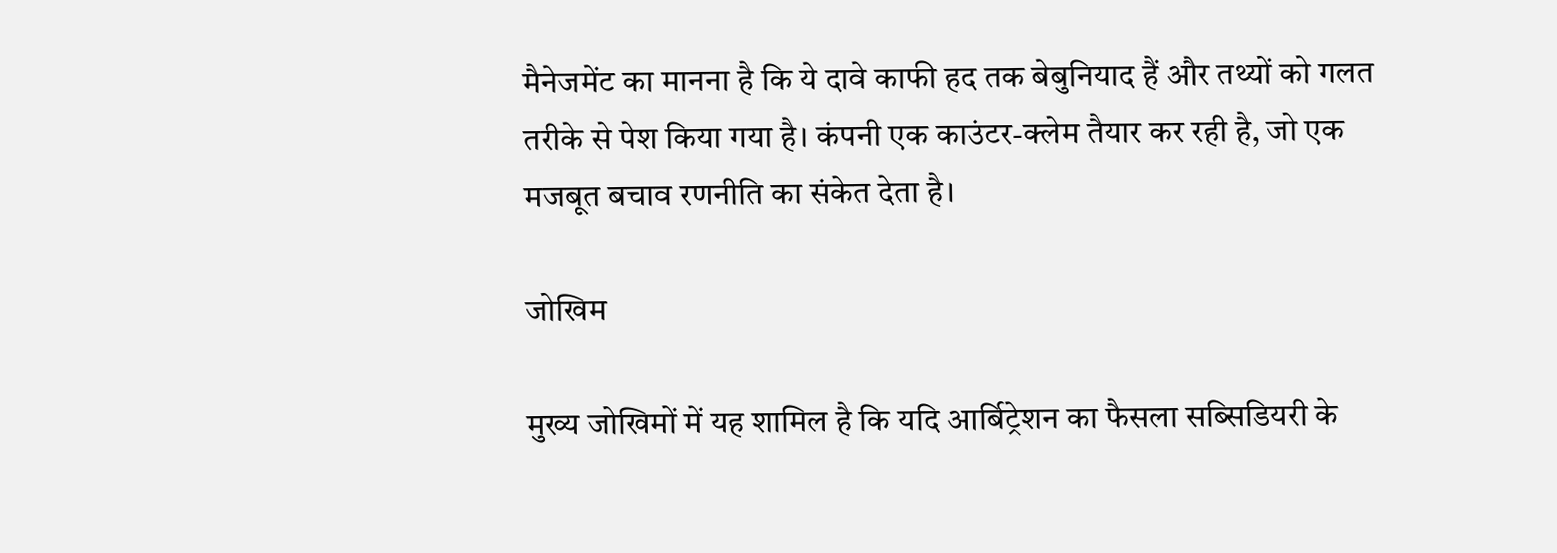मैनेजमेंट का मानना है कि ये दावे काफी हद तक बेबुनियाद हैं और तथ्यों को गलत तरीके से पेश किया गया है। कंपनी एक काउंटर-क्लेम तैयार कर रही है, जो एक मजबूत बचाव रणनीति का संकेत देता है।

जोखिम

मुख्य जोखिमों में यह शामिल है कि यदि आर्बिट्रेशन का फैसला सब्सिडियरी के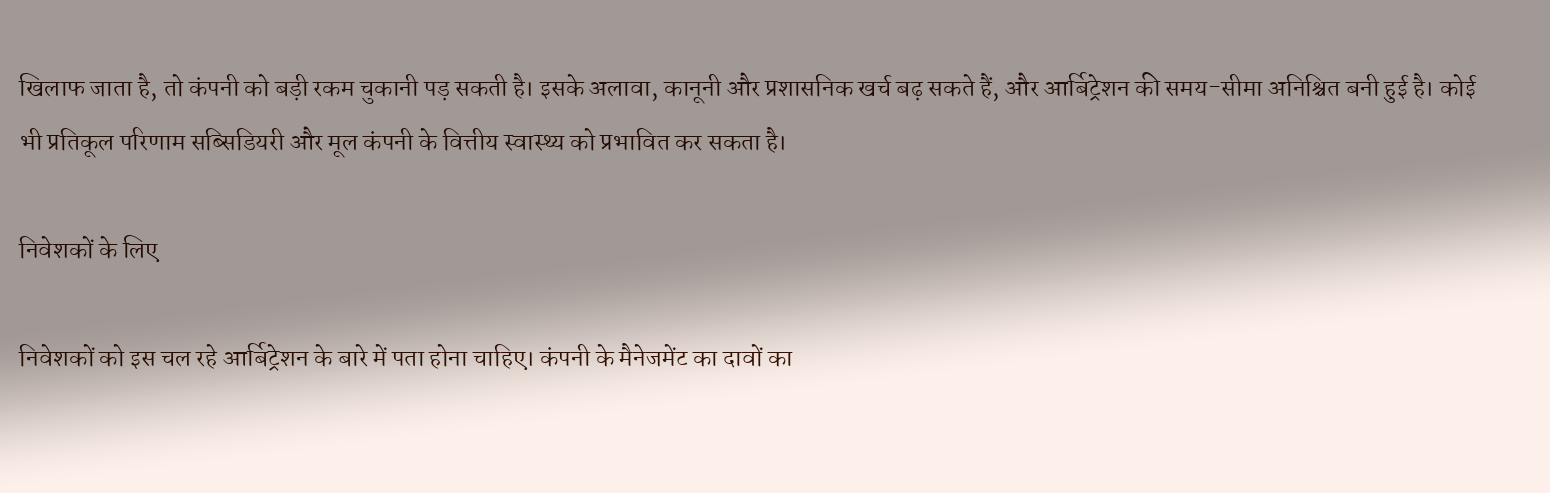खिलाफ जाता है, तो कंपनी को बड़ी रकम चुकानी पड़ सकती है। इसके अलावा, कानूनी और प्रशासनिक खर्च बढ़ सकते हैं, और आर्बिट्रेशन की समय-सीमा अनिश्चित बनी हुई है। कोई भी प्रतिकूल परिणाम सब्सिडियरी और मूल कंपनी के वित्तीय स्वास्थ्य को प्रभावित कर सकता है।

निवेशकों के लिए

निवेशकों को इस चल रहे आर्बिट्रेशन के बारे में पता होना चाहिए। कंपनी के मैनेजमेंट का दावों का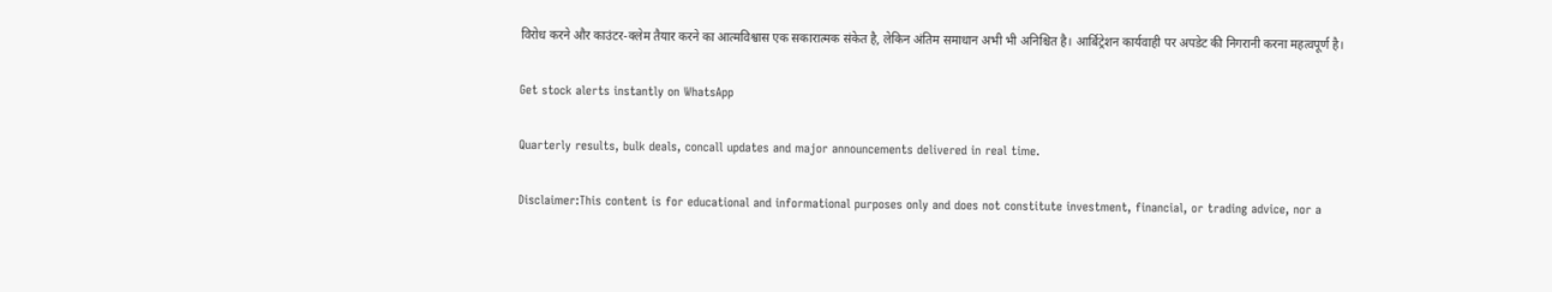विरोध करने और काउंटर-क्लेम तैयार करने का आत्मविश्वास एक सकारात्मक संकेत है, लेकिन अंतिम समाधान अभी भी अनिश्चित है। आर्बिट्रेशन कार्यवाही पर अपडेट की निगरानी करना महत्वपूर्ण है।

Get stock alerts instantly on WhatsApp

Quarterly results, bulk deals, concall updates and major announcements delivered in real time.

Disclaimer:This content is for educational and informational purposes only and does not constitute investment, financial, or trading advice, nor a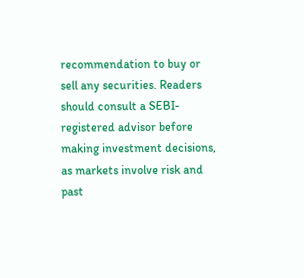recommendation to buy or sell any securities. Readers should consult a SEBI-registered advisor before making investment decisions, as markets involve risk and past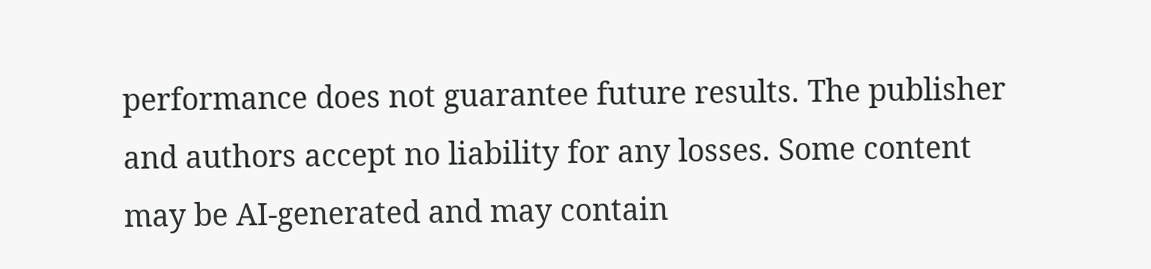performance does not guarantee future results. The publisher and authors accept no liability for any losses. Some content may be AI-generated and may contain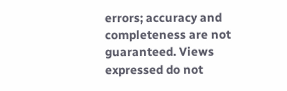errors; accuracy and completeness are not guaranteed. Views expressed do not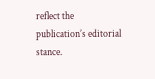reflect the publication’s editorial stance.